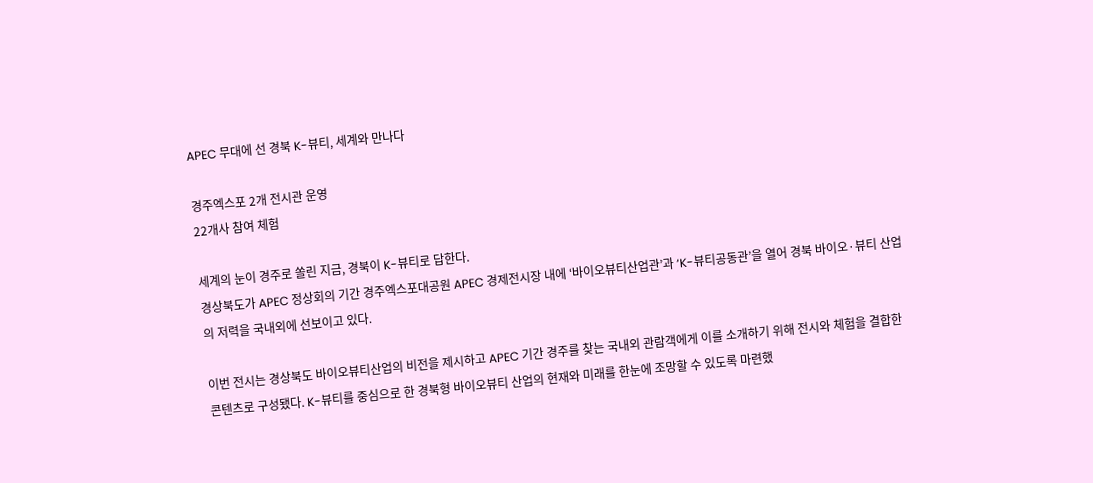APEC 무대에 선 경북 K-뷰티, 세계와 만나다

경주엑스포 2개 전시관 운영
22개사 참여 체험

세계의 눈이 경주로 쏠린 지금, 경북이 K-뷰티로 답한다.
경상북도가 APEC 정상회의 기간 경주엑스포대공원 APEC 경제전시장 내에 ‘바이오뷰티산업관’과 ‘K-뷰티공동관’을 열어 경북 바이오·뷰티 산업의 저력을 국내외에 선보이고 있다.

이번 전시는 경상북도 바이오뷰티산업의 비전을 제시하고 APEC 기간 경주를 찾는 국내외 관람객에게 이를 소개하기 위해 전시와 체험을 결합한 콘텐츠로 구성됐다. K-뷰티를 중심으로 한 경북형 바이오뷰티 산업의 현재와 미래를 한눈에 조망할 수 있도록 마련했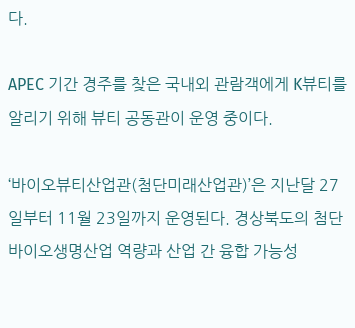다.

APEC 기간 경주를 찾은 국내외 관람객에게 K뷰티를 알리기 위해 뷰티 공동관이 운영 중이다.

‘바이오뷰티산업관(첨단미래산업관)’은 지난달 27일부터 11월 23일까지 운영된다. 경상북도의 첨단 바이오생명산업 역량과 산업 간 융합 가능성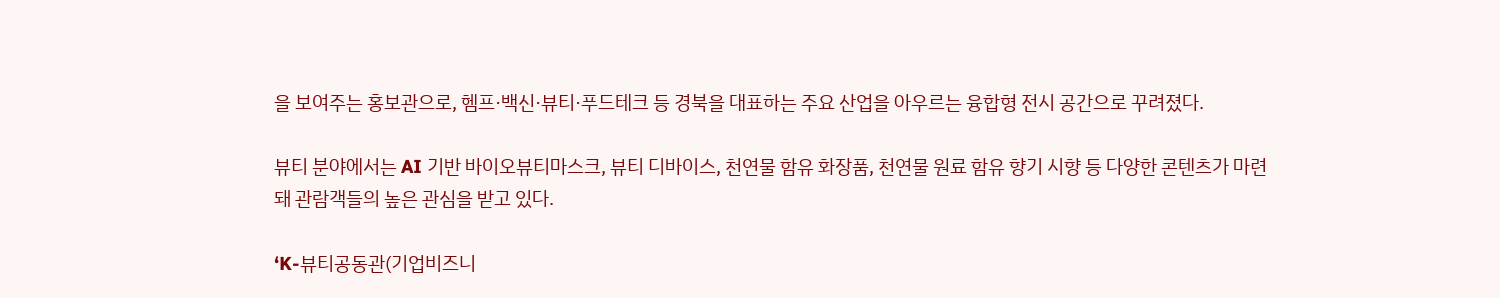을 보여주는 홍보관으로, 헴프·백신·뷰티·푸드테크 등 경북을 대표하는 주요 산업을 아우르는 융합형 전시 공간으로 꾸려졌다.

뷰티 분야에서는 AI 기반 바이오뷰티마스크, 뷰티 디바이스, 천연물 함유 화장품, 천연물 원료 함유 향기 시향 등 다양한 콘텐츠가 마련돼 관람객들의 높은 관심을 받고 있다.

‘K-뷰티공동관(기업비즈니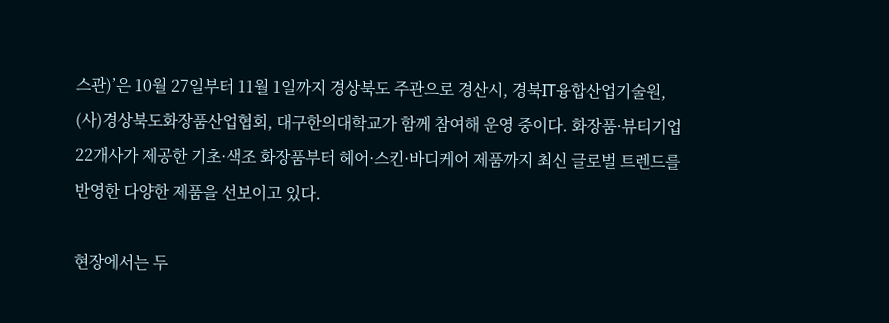스관)’은 10월 27일부터 11월 1일까지 경상북도 주관으로 경산시, 경북IT융합산업기술원, (사)경상북도화장품산업협회, 대구한의대학교가 함께 참여해 운영 중이다. 화장품·뷰티기업 22개사가 제공한 기초·색조 화장품부터 헤어·스킨·바디케어 제품까지 최신 글로벌 트렌드를 반영한 다양한 제품을 선보이고 있다.

현장에서는 두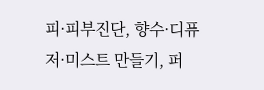피·피부진단, 향수·디퓨저·미스트 만들기, 퍼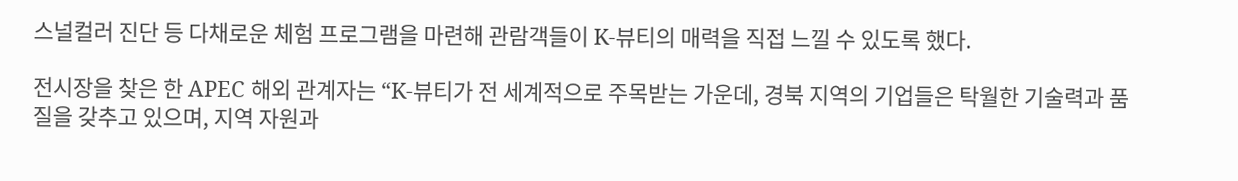스널컬러 진단 등 다채로운 체험 프로그램을 마련해 관람객들이 K-뷰티의 매력을 직접 느낄 수 있도록 했다.

전시장을 찾은 한 APEC 해외 관계자는 “K-뷰티가 전 세계적으로 주목받는 가운데, 경북 지역의 기업들은 탁월한 기술력과 품질을 갖추고 있으며, 지역 자원과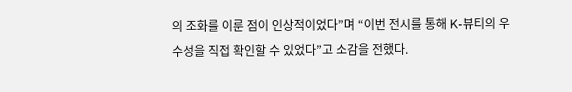의 조화를 이룬 점이 인상적이었다”며 “이번 전시를 통해 K-뷰티의 우수성을 직접 확인할 수 있었다”고 소감을 전했다.